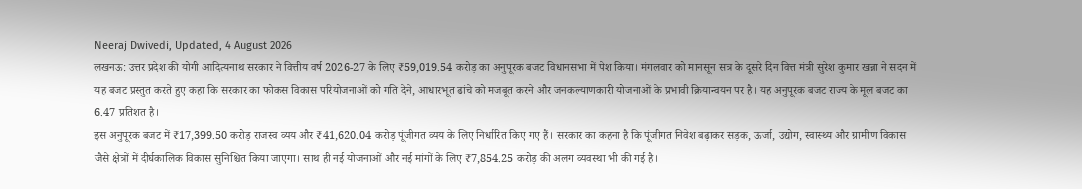Neeraj Dwivedi, Updated, 4 August 2026
लखनऊ: उत्तर प्रदेश की योगी आदित्यनाथ सरकार ने वित्तीय वर्ष 2026-27 के लिए ₹59,019.54 करोड़ का अनुपूरक बजट विधानसभा में पेश किया। मंगलवार को मानसून सत्र के दूसरे दिन वित्त मंत्री सुरेश कुमार खन्ना ने सदन में यह बजट प्रस्तुत करते हुए कहा कि सरकार का फोकस विकास परियोजनाओं को गति देने, आधारभूत ढांचे को मजबूत करने और जनकल्याणकारी योजनाओं के प्रभावी क्रियान्वयन पर है। यह अनुपूरक बजट राज्य के मूल बजट का 6.47 प्रतिशत है।
इस अनुपूरक बजट में ₹17,399.50 करोड़ राजस्व व्यय और ₹41,620.04 करोड़ पूंजीगत व्यय के लिए निर्धारित किए गए हैं। सरकार का कहना है कि पूंजीगत निवेश बढ़ाकर सड़क, ऊर्जा, उद्योग, स्वास्थ्य और ग्रामीण विकास जैसे क्षेत्रों में दीर्घकालिक विकास सुनिश्चित किया जाएगा। साथ ही नई योजनाओं और नई मांगों के लिए ₹7,854.25 करोड़ की अलग व्यवस्था भी की गई है।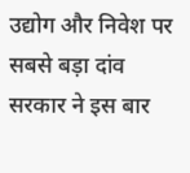उद्योग और निवेश पर सबसे बड़ा दांव
सरकार ने इस बार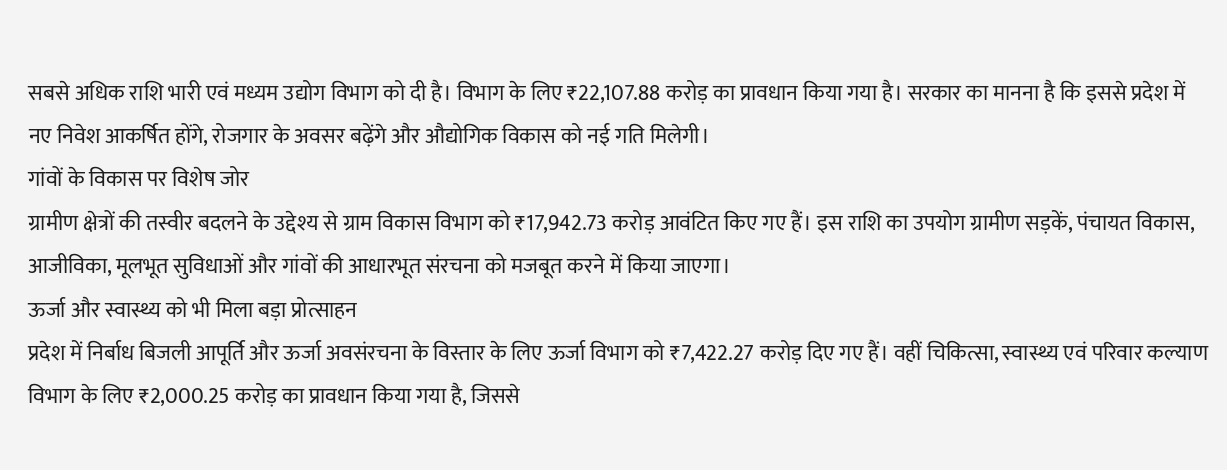सबसे अधिक राशि भारी एवं मध्यम उद्योग विभाग को दी है। विभाग के लिए ₹22,107.88 करोड़ का प्रावधान किया गया है। सरकार का मानना है कि इससे प्रदेश में नए निवेश आकर्षित होंगे, रोजगार के अवसर बढ़ेंगे और औद्योगिक विकास को नई गति मिलेगी।
गांवों के विकास पर विशेष जोर
ग्रामीण क्षेत्रों की तस्वीर बदलने के उद्देश्य से ग्राम विकास विभाग को ₹17,942.73 करोड़ आवंटित किए गए हैं। इस राशि का उपयोग ग्रामीण सड़कें, पंचायत विकास, आजीविका, मूलभूत सुविधाओं और गांवों की आधारभूत संरचना को मजबूत करने में किया जाएगा।
ऊर्जा और स्वास्थ्य को भी मिला बड़ा प्रोत्साहन
प्रदेश में निर्बाध बिजली आपूर्ति और ऊर्जा अवसंरचना के विस्तार के लिए ऊर्जा विभाग को ₹7,422.27 करोड़ दिए गए हैं। वहीं चिकित्सा, स्वास्थ्य एवं परिवार कल्याण विभाग के लिए ₹2,000.25 करोड़ का प्रावधान किया गया है, जिससे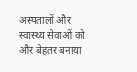अस्पतालों और स्वास्थ्य सेवाओं को और बेहतर बनाया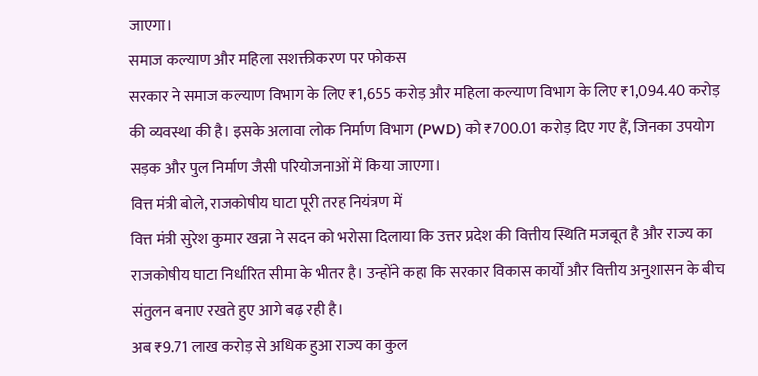जाएगा।
समाज कल्याण और महिला सशक्तीकरण पर फोकस
सरकार ने समाज कल्याण विभाग के लिए ₹1,655 करोड़ और महिला कल्याण विभाग के लिए ₹1,094.40 करोड़ की व्यवस्था की है। इसके अलावा लोक निर्माण विभाग (PWD) को ₹700.01 करोड़ दिए गए हैं, जिनका उपयोग सड़क और पुल निर्माण जैसी परियोजनाओं में किया जाएगा।
वित्त मंत्री बोले, राजकोषीय घाटा पूरी तरह नियंत्रण में
वित्त मंत्री सुरेश कुमार खन्ना ने सदन को भरोसा दिलाया कि उत्तर प्रदेश की वित्तीय स्थिति मजबूत है और राज्य का राजकोषीय घाटा निर्धारित सीमा के भीतर है। उन्होंने कहा कि सरकार विकास कार्यों और वित्तीय अनुशासन के बीच संतुलन बनाए रखते हुए आगे बढ़ रही है।
अब ₹9.71 लाख करोड़ से अधिक हुआ राज्य का कुल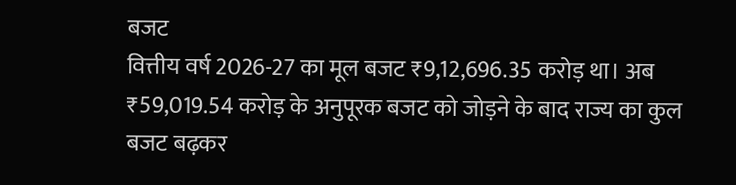बजट
वित्तीय वर्ष 2026-27 का मूल बजट ₹9,12,696.35 करोड़ था। अब ₹59,019.54 करोड़ के अनुपूरक बजट को जोड़ने के बाद राज्य का कुल बजट बढ़कर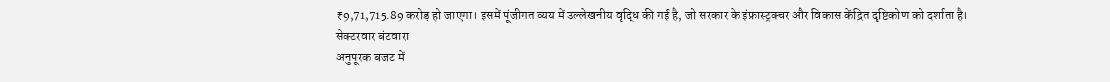₹9,71,715.89 करोड़ हो जाएगा। इसमें पूंजीगत व्यय में उल्लेखनीय वृद्धि की गई है, जो सरकार के इंफ्रास्ट्रक्चर और विकास केंद्रित दृष्टिकोण को दर्शाता है।
सेक्टरवार बंटवारा
अनुपूरक बजट में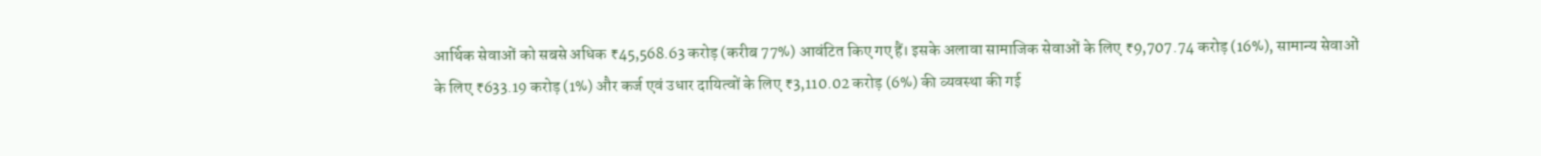आर्थिक सेवाओं को सबसे अधिक ₹45,568.63 करोड़ (करीब 77%) आवंटित किए गए हैं। इसके अलावा सामाजिक सेवाओं के लिए ₹9,707.74 करोड़ (16%), सामान्य सेवाओं के लिए ₹633.19 करोड़ (1%) और कर्ज एवं उधार दायित्वों के लिए ₹3,110.02 करोड़ (6%) की व्यवस्था की गई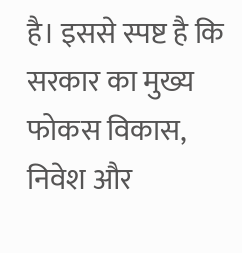है। इससे स्पष्ट है कि सरकार का मुख्य फोकस विकास, निवेश और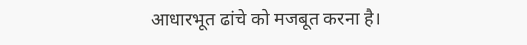आधारभूत ढांचे को मजबूत करना है।